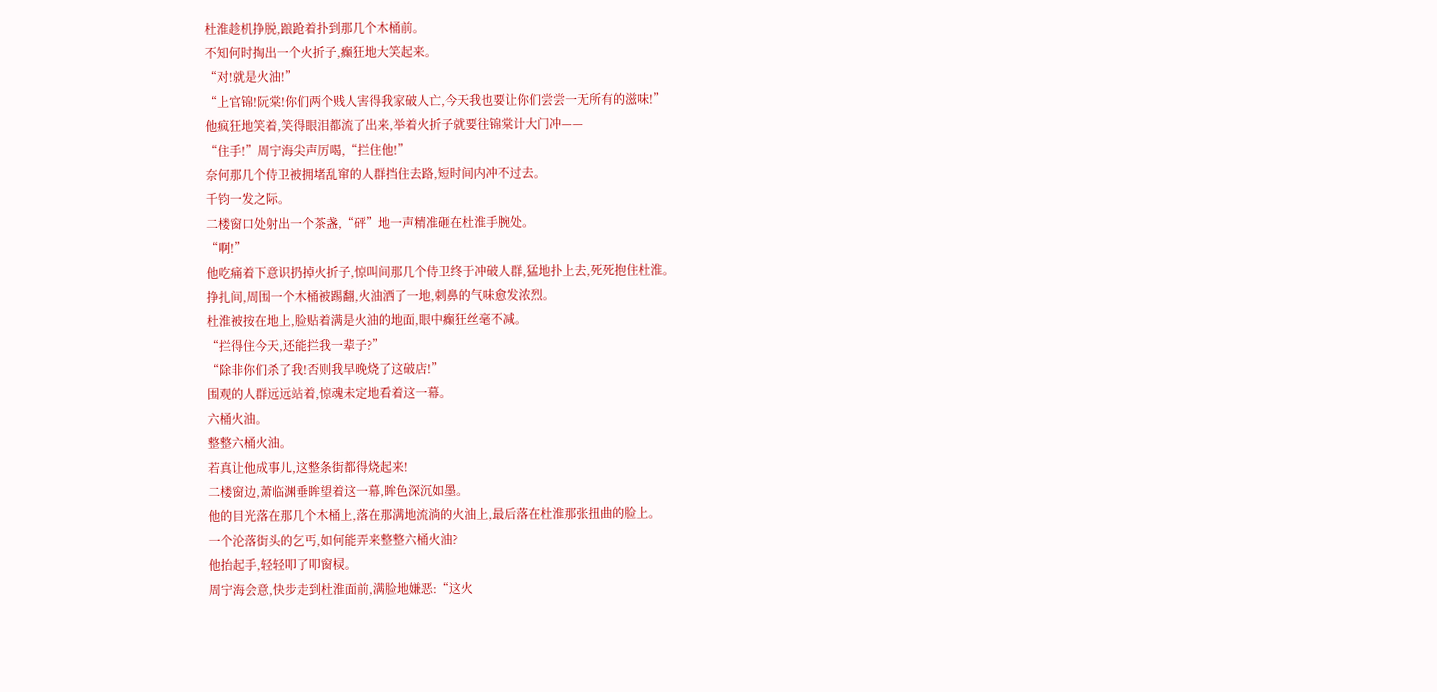杜淮趁机挣脱,踉跄着扑到那几个木桶前。
不知何时掏出一个火折子,癫狂地大笑起来。
“对!就是火油!”
“上官锦!阮棠!你们两个贱人害得我家破人亡,今天我也要让你们尝尝一无所有的滋味!”
他疯狂地笑着,笑得眼泪都流了出来,举着火折子就要往锦棠计大门冲——
“住手!”周宁海尖声厉喝,“拦住他!”
奈何那几个侍卫被拥堵乱窜的人群挡住去路,短时间内冲不过去。
千钧一发之际。
二楼窗口处射出一个茶盏,“砰”地一声精准砸在杜淮手腕处。
“啊!”
他吃痛着下意识扔掉火折子,惊叫间那几个侍卫终于冲破人群,猛地扑上去,死死抱住杜淮。
挣扎间,周围一个木桶被踢翻,火油洒了一地,刺鼻的气味愈发浓烈。
杜淮被按在地上,脸贴着满是火油的地面,眼中癫狂丝毫不减。
“拦得住今天,还能拦我一辈子?”
“除非你们杀了我!否则我早晚烧了这破店!”
围观的人群远远站着,惊魂未定地看着这一幕。
六桶火油。
整整六桶火油。
若真让他成事儿,这整条街都得烧起来!
二楼窗边,萧临渊垂眸望着这一幕,眸色深沉如墨。
他的目光落在那几个木桶上,落在那满地流淌的火油上,最后落在杜淮那张扭曲的脸上。
一个沦落街头的乞丐,如何能弄来整整六桶火油?
他抬起手,轻轻叩了叩窗棂。
周宁海会意,快步走到杜淮面前,满脸地嫌恶:“这火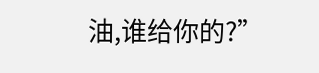油,谁给你的?”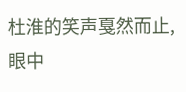杜淮的笑声戛然而止,眼中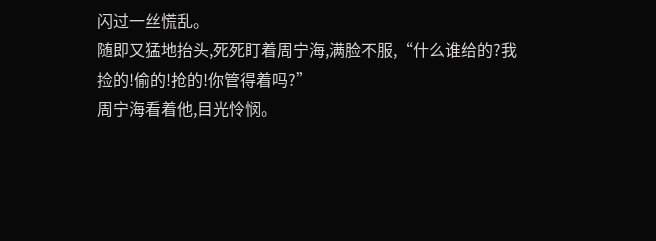闪过一丝慌乱。
随即又猛地抬头,死死盯着周宁海,满脸不服,“什么谁给的?我捡的!偷的!抢的!你管得着吗?”
周宁海看着他,目光怜悯。